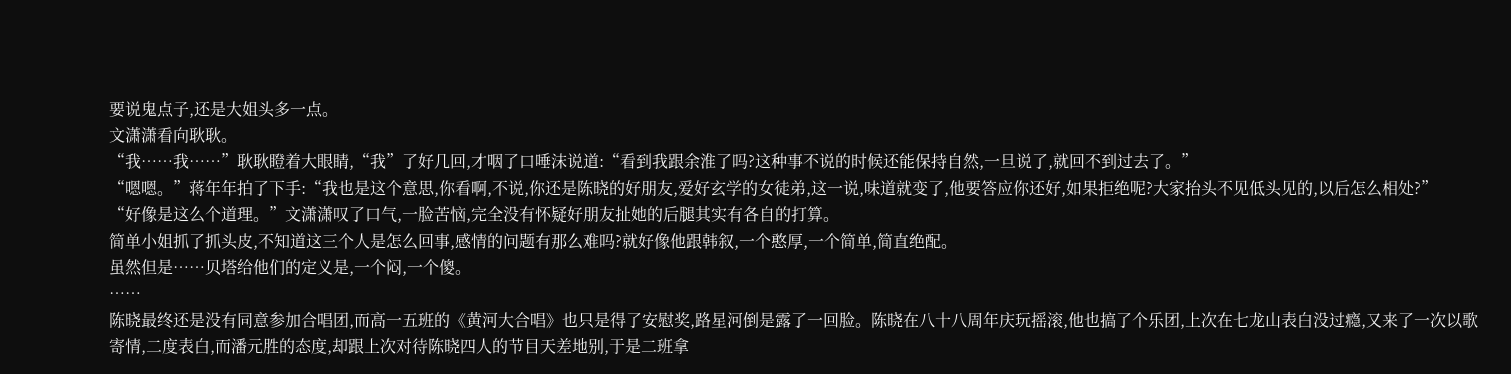要说鬼点子,还是大姐头多一点。
文潇潇看向耿耿。
“我……我……”耿耿瞪着大眼睛,“我”了好几回,才咽了口唾沫说道:“看到我跟余淮了吗?这种事不说的时候还能保持自然,一旦说了,就回不到过去了。”
“嗯嗯。”蒋年年拍了下手:“我也是这个意思,你看啊,不说,你还是陈晓的好朋友,爱好玄学的女徒弟,这一说,味道就变了,他要答应你还好,如果拒绝呢?大家抬头不见低头见的,以后怎么相处?”
“好像是这么个道理。”文潇潇叹了口气,一脸苦恼,完全没有怀疑好朋友扯她的后腿其实有各自的打算。
简单小姐抓了抓头皮,不知道这三个人是怎么回事,感情的问题有那么难吗?就好像他跟韩叙,一个憨厚,一个简单,简直绝配。
虽然但是……贝塔给他们的定义是,一个闷,一个傻。
……
陈晓最终还是没有同意参加合唱团,而高一五班的《黄河大合唱》也只是得了安慰奖,路星河倒是露了一回脸。陈晓在八十八周年庆玩摇滚,他也搞了个乐团,上次在七龙山表白没过瘾,又来了一次以歌寄情,二度表白,而潘元胜的态度,却跟上次对待陈晓四人的节目天差地别,于是二班拿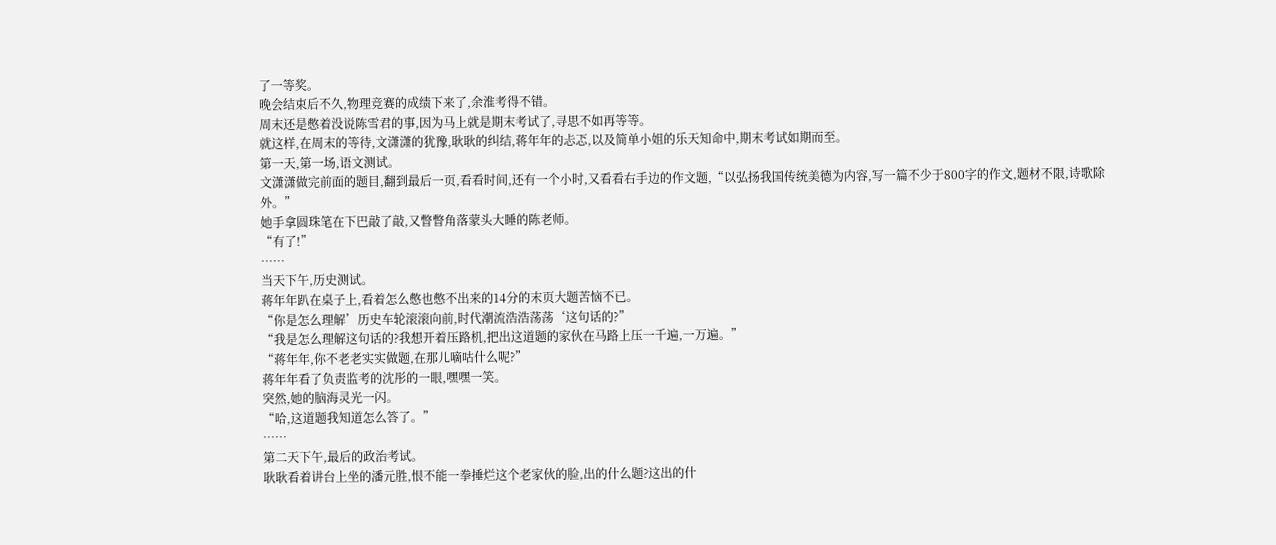了一等奖。
晚会结束后不久,物理竞赛的成绩下来了,余淮考得不错。
周末还是憋着没说陈雪君的事,因为马上就是期末考试了,寻思不如再等等。
就这样,在周末的等待,文潇潇的犹豫,耿耿的纠结,蒋年年的忐忑,以及简单小姐的乐天知命中,期末考试如期而至。
第一天,第一场,语文测试。
文潇潇做完前面的题目,翻到最后一页,看看时间,还有一个小时,又看看右手边的作文题,“以弘扬我国传统美德为内容,写一篇不少于800字的作文,题材不限,诗歌除外。”
她手拿圆珠笔在下巴敲了敲,又瞥瞥角落蒙头大睡的陈老师。
“有了!”
……
当天下午,历史测试。
蒋年年趴在桌子上,看着怎么憋也憋不出来的14分的末页大题苦恼不已。
“你是怎么理解’历史车轮滚滚向前,时代潮流浩浩荡荡‘这句话的?”
“我是怎么理解这句话的?我想开着压路机,把出这道题的家伙在马路上压一千遍,一万遍。”
“蒋年年,你不老老实实做题,在那儿嘀咕什么呢?”
蒋年年看了负责监考的沈彤的一眼,嘿嘿一笑。
突然,她的脑海灵光一闪。
“哈,这道题我知道怎么答了。”
……
第二天下午,最后的政治考试。
耿耿看着讲台上坐的潘元胜,恨不能一拳捶烂这个老家伙的脸,出的什么题?这出的什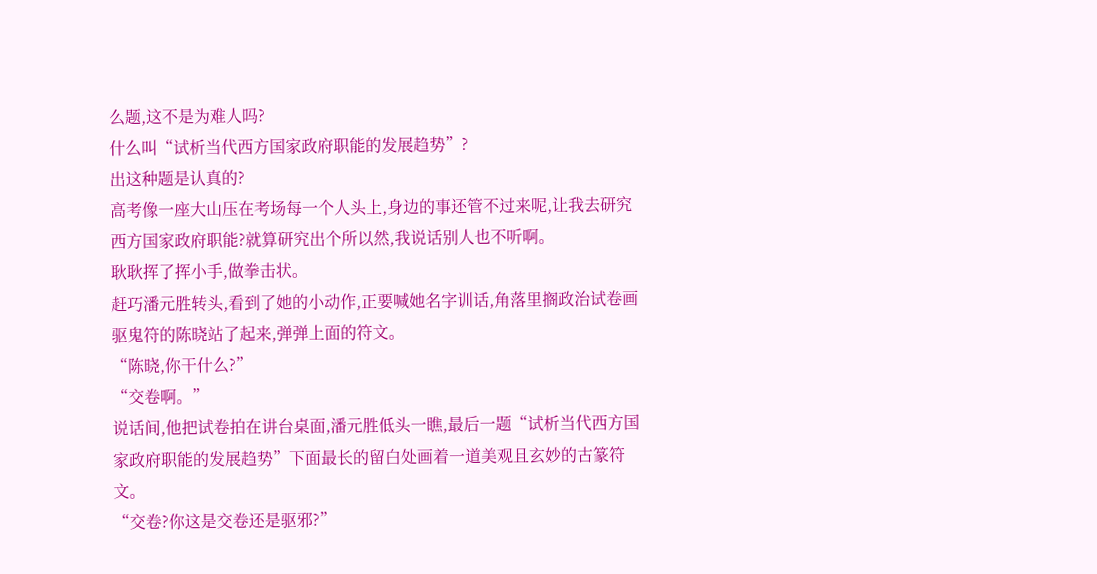么题,这不是为难人吗?
什么叫“试析当代西方国家政府职能的发展趋势”?
出这种题是认真的?
高考像一座大山压在考场每一个人头上,身边的事还管不过来呢,让我去研究西方国家政府职能?就算研究出个所以然,我说话别人也不听啊。
耿耿挥了挥小手,做拳击状。
赶巧潘元胜转头,看到了她的小动作,正要喊她名字训话,角落里搁政治试卷画驱鬼符的陈晓站了起来,弹弹上面的符文。
“陈晓,你干什么?”
“交卷啊。”
说话间,他把试卷拍在讲台桌面,潘元胜低头一瞧,最后一题“试析当代西方国家政府职能的发展趋势”下面最长的留白处画着一道美观且玄妙的古篆符文。
“交卷?你这是交卷还是驱邪?”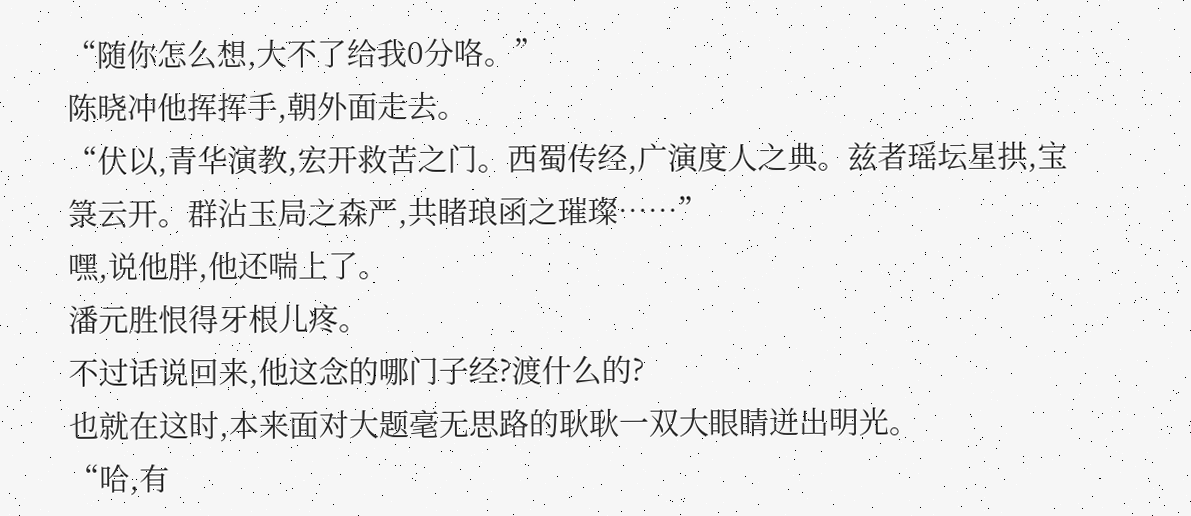“随你怎么想,大不了给我0分咯。”
陈晓冲他挥挥手,朝外面走去。
“伏以,青华演教,宏开救苦之门。西蜀传经,广演度人之典。兹者瑶坛星拱,宝箓云开。群沾玉局之森严,共睹琅函之璀璨……”
嘿,说他胖,他还喘上了。
潘元胜恨得牙根儿疼。
不过话说回来,他这念的哪门子经?渡什么的?
也就在这时,本来面对大题毫无思路的耿耿一双大眼睛迸出明光。
“哈,有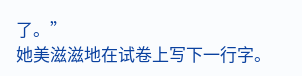了。”
她美滋滋地在试卷上写下一行字。